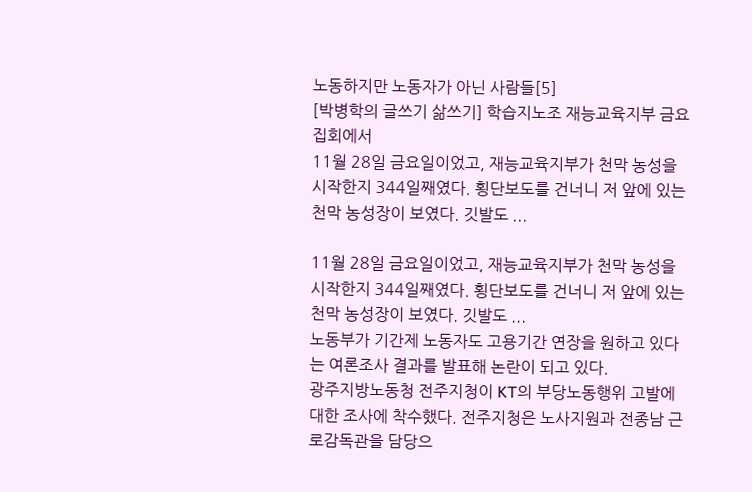노동하지만 노동자가 아닌 사람들[5]
[박병학의 글쓰기 삶쓰기] 학습지노조 재능교육지부 금요 집회에서
11월 28일 금요일이었고, 재능교육지부가 천막 농성을 시작한지 344일째였다. 횡단보도를 건너니 저 앞에 있는 천막 농성장이 보였다. 깃발도 ...

11월 28일 금요일이었고, 재능교육지부가 천막 농성을 시작한지 344일째였다. 횡단보도를 건너니 저 앞에 있는 천막 농성장이 보였다. 깃발도 ...
노동부가 기간제 노동자도 고용기간 연장을 원하고 있다는 여론조사 결과를 발표해 논란이 되고 있다.
광주지방노동청 전주지청이 KT의 부당노동행위 고발에 대한 조사에 착수했다. 전주지청은 노사지원과 전종남 근로감독관을 담당으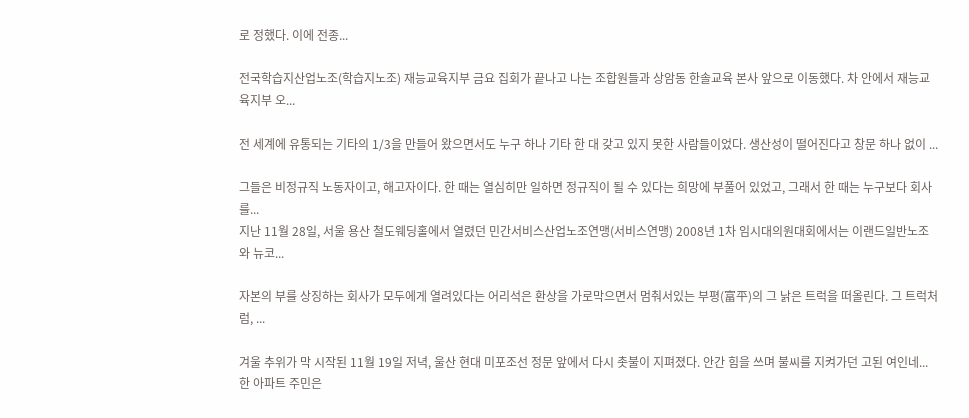로 정했다. 이에 전종...

전국학습지산업노조(학습지노조) 재능교육지부 금요 집회가 끝나고 나는 조합원들과 상암동 한솔교육 본사 앞으로 이동했다. 차 안에서 재능교육지부 오...

전 세계에 유통되는 기타의 1/3을 만들어 왔으면서도 누구 하나 기타 한 대 갖고 있지 못한 사람들이었다. 생산성이 떨어진다고 창문 하나 없이 ...

그들은 비정규직 노동자이고, 해고자이다. 한 때는 열심히만 일하면 정규직이 될 수 있다는 희망에 부풀어 있었고, 그래서 한 때는 누구보다 회사를...
지난 11월 28일, 서울 용산 철도웨딩홀에서 열렸던 민간서비스산업노조연맹(서비스연맹) 2008년 1차 임시대의원대회에서는 이랜드일반노조와 뉴코...

자본의 부를 상징하는 회사가 모두에게 열려있다는 어리석은 환상을 가로막으면서 멈춰서있는 부평(富平)의 그 낡은 트럭을 떠올린다. 그 트럭처럼, ...

겨울 추위가 막 시작된 11월 19일 저녁, 울산 현대 미포조선 정문 앞에서 다시 촛불이 지펴졌다. 안간 힘을 쓰며 불씨를 지켜가던 고된 여인네...
한 아파트 주민은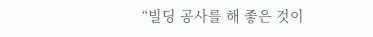“빌딩 공사를 해 좋은 것이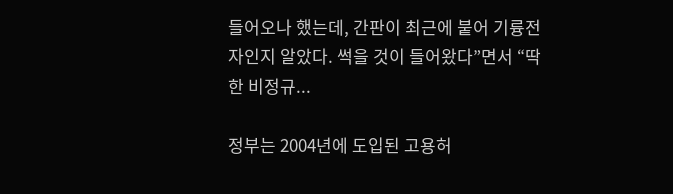들어오나 했는데, 간판이 최근에 붙어 기륭전자인지 알았다. 썩을 것이 들어왔다”면서 “딱한 비정규...

정부는 2004년에 도입된 고용허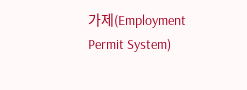가제(Employment Permit System)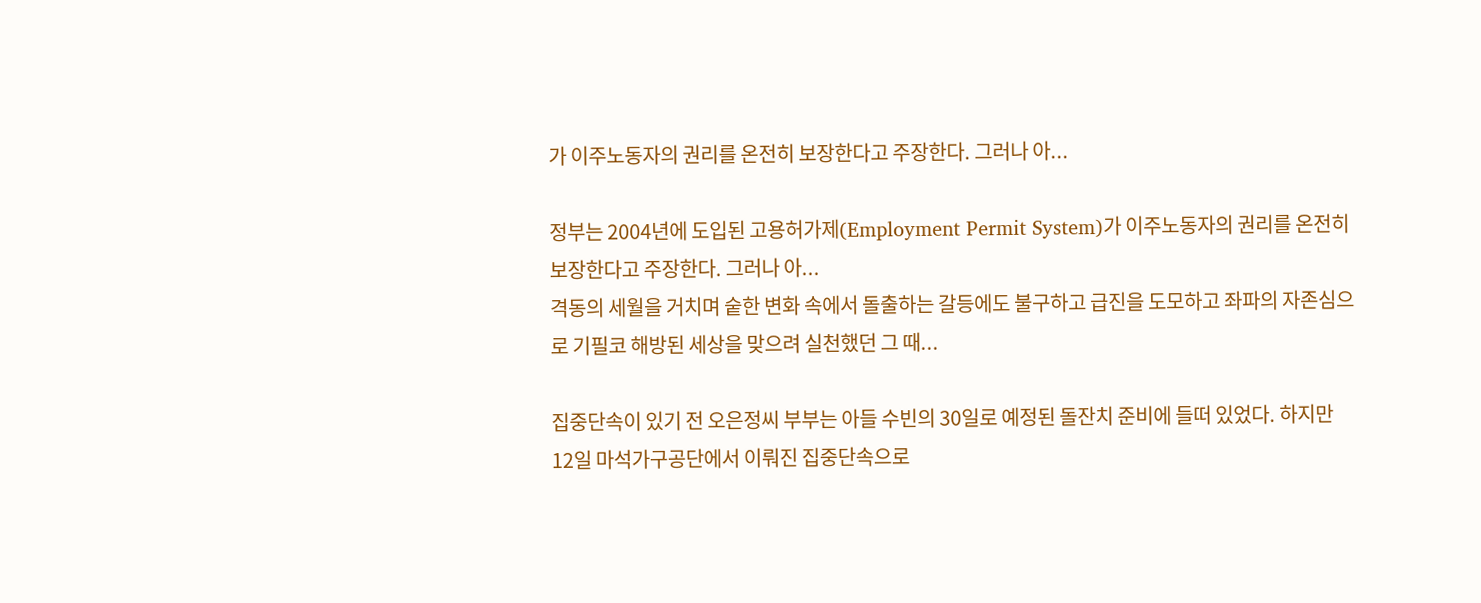가 이주노동자의 권리를 온전히 보장한다고 주장한다. 그러나 아...

정부는 2004년에 도입된 고용허가제(Employment Permit System)가 이주노동자의 권리를 온전히 보장한다고 주장한다. 그러나 아...
격동의 세월을 거치며 숱한 변화 속에서 돌출하는 갈등에도 불구하고 급진을 도모하고 좌파의 자존심으로 기필코 해방된 세상을 맞으려 실천했던 그 때...

집중단속이 있기 전 오은정씨 부부는 아들 수빈의 30일로 예정된 돌잔치 준비에 들떠 있었다. 하지만 12일 마석가구공단에서 이뤄진 집중단속으로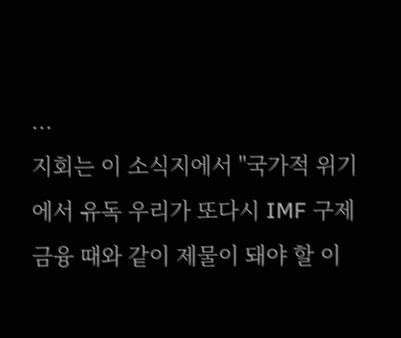...
지회는 이 소식지에서 "국가적 위기에서 유독 우리가 또다시 IMF 구제금융 때와 같이 제물이 돼야 할 이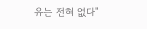유는 전혀 없다"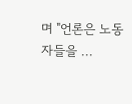며 "언론은 노동자들을 ...